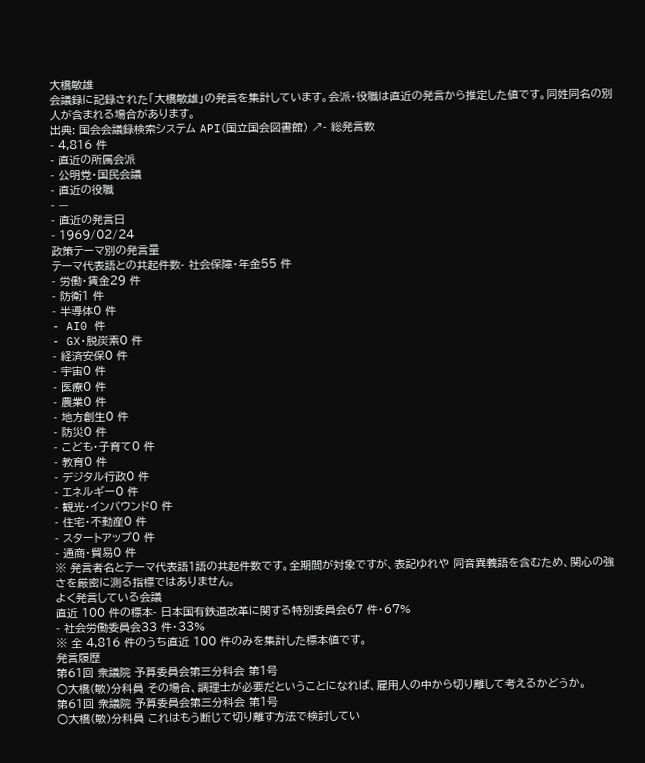大橋敏雄
会議録に記録された「大橋敏雄」の発言を集計しています。会派・役職は直近の発言から推定した値です。同姓同名の別人が含まれる場合があります。
出典: 国会会議録検索システム API(国立国会図書館) ↗- 総発言数
- 4,816 件
- 直近の所属会派
- 公明党・国民会議
- 直近の役職
- —
- 直近の発言日
- 1969/02/24
政策テーマ別の発言量
テーマ代表語との共起件数- 社会保障・年金55 件
- 労働・賃金29 件
- 防衛1 件
- 半導体0 件
- AI0 件
- GX・脱炭素0 件
- 経済安保0 件
- 宇宙0 件
- 医療0 件
- 農業0 件
- 地方創生0 件
- 防災0 件
- こども・子育て0 件
- 教育0 件
- デジタル行政0 件
- エネルギー0 件
- 観光・インバウンド0 件
- 住宅・不動産0 件
- スタートアップ0 件
- 通商・貿易0 件
※ 発言者名とテーマ代表語1語の共起件数です。全期間が対象ですが、表記ゆれや 同音異義語を含むため、関心の強さを厳密に測る指標ではありません。
よく発言している会議
直近 100 件の標本- 日本国有鉄道改革に関する特別委員会67 件・67%
- 社会労働委員会33 件・33%
※ 全 4,816 件のうち直近 100 件のみを集計した標本値です。
発言履歴
第61回 衆議院 予算委員会第三分科会 第1号
○大橋(敏)分科員 その場合、調理士が必要だということになれば、雇用人の中から切り離して考えるかどうか。
第61回 衆議院 予算委員会第三分科会 第1号
○大橋(敏)分科員 これはもう断じて切り離す方法で検討してい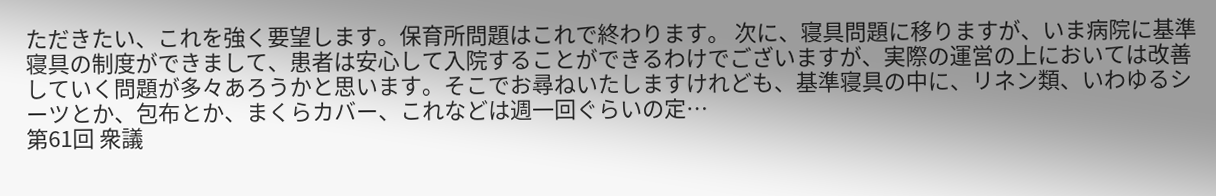ただきたい、これを強く要望します。保育所問題はこれで終わります。 次に、寝具問題に移りますが、いま病院に基準寝具の制度ができまして、患者は安心して入院することができるわけでございますが、実際の運営の上においては改善していく問題が多々あろうかと思います。そこでお尋ねいたしますけれども、基準寝具の中に、リネン類、いわゆるシーツとか、包布とか、まくらカバー、これなどは週一回ぐらいの定…
第61回 衆議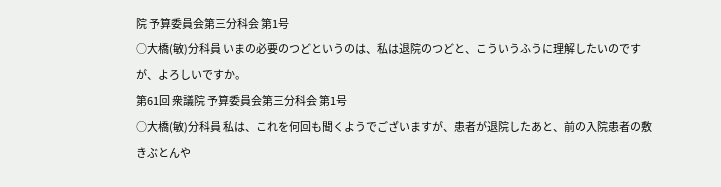院 予算委員会第三分科会 第1号
○大橋(敏)分科員 いまの必要のつどというのは、私は退院のつどと、こういうふうに理解したいのですが、よろしいですか。
第61回 衆議院 予算委員会第三分科会 第1号
○大橋(敏)分科員 私は、これを何回も聞くようでございますが、患者が退院したあと、前の入院患者の敷きぶとんや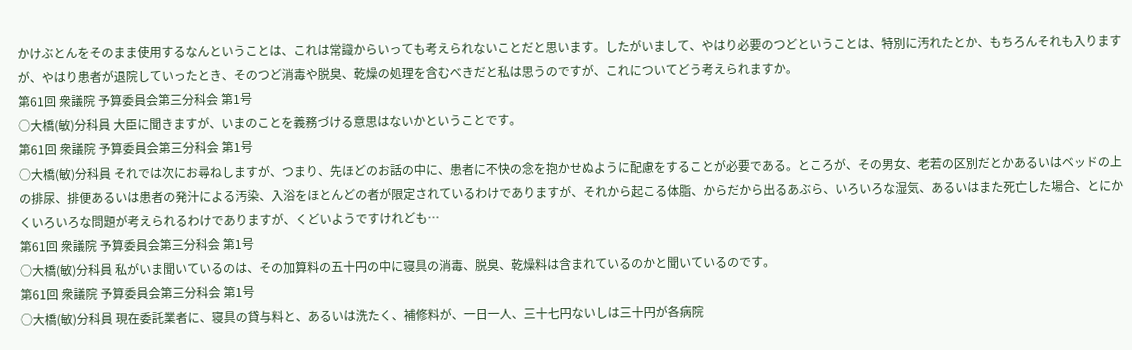かけぶとんをそのまま使用するなんということは、これは常識からいっても考えられないことだと思います。したがいまして、やはり必要のつどということは、特別に汚れたとか、もちろんそれも入りますが、やはり患者が退院していったとき、そのつど消毒や脱臭、乾燥の処理を含むべきだと私は思うのですが、これについてどう考えられますか。
第61回 衆議院 予算委員会第三分科会 第1号
○大橋(敏)分科員 大臣に聞きますが、いまのことを義務づける意思はないかということです。
第61回 衆議院 予算委員会第三分科会 第1号
○大橋(敏)分科員 それでは次にお尋ねしますが、つまり、先ほどのお話の中に、患者に不快の念を抱かせぬように配慮をすることが必要である。ところが、その男女、老若の区別だとかあるいはベッドの上の排尿、排便あるいは患者の発汁による汚染、入浴をほとんどの者が限定されているわけでありますが、それから起こる体脂、からだから出るあぶら、いろいろな湿気、あるいはまた死亡した場合、とにかくいろいろな問題が考えられるわけでありますが、くどいようですけれども…
第61回 衆議院 予算委員会第三分科会 第1号
○大橋(敏)分科員 私がいま聞いているのは、その加算料の五十円の中に寝具の消毒、脱臭、乾燥料は含まれているのかと聞いているのです。
第61回 衆議院 予算委員会第三分科会 第1号
○大橋(敏)分科員 現在委託業者に、寝具の貸与料と、あるいは洗たく、補修料が、一日一人、三十七円ないしは三十円が各病院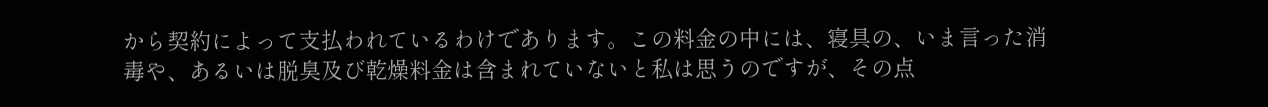から契約によって支払われているわけであります。この料金の中には、寝具の、いま言った消毒や、あるいは脱臭及び乾燥料金は含まれていないと私は思うのですが、その点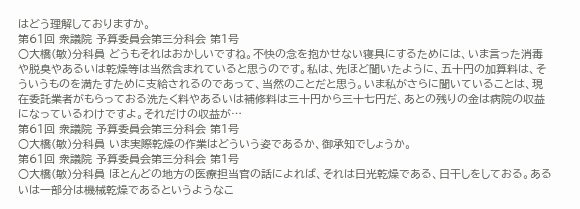はどう理解しておりますか。
第61回 衆議院 予算委員会第三分科会 第1号
○大橋(敏)分科員 どうもそれはおかしいですね。不快の念を抱かせない寝具にするためには、いま言った消毒や脱臭やあるいは乾燥等は当然含まれていると思うのです。私は、先ほど聞いたように、五十円の加算料は、そういうものを満たすために支給されるのであって、当然のことだと思う。いま私がさらに聞いていることは、現在委託業者がもらっておる洗たく料やあるいは補修料は三十円から三十七円だ、あとの残りの金は病院の収益になっているわけですよ。それだけの収益が…
第61回 衆議院 予算委員会第三分科会 第1号
○大橋(敏)分科員 いま実際乾燥の作業はどういう姿であるか、御承知でしょうか。
第61回 衆議院 予算委員会第三分科会 第1号
○大橋(敏)分科員 ほとんどの地方の医療担当官の話によれば、それは日光乾燥である、日干しをしておる。あるいは一部分は機械乾燥であるというようなこ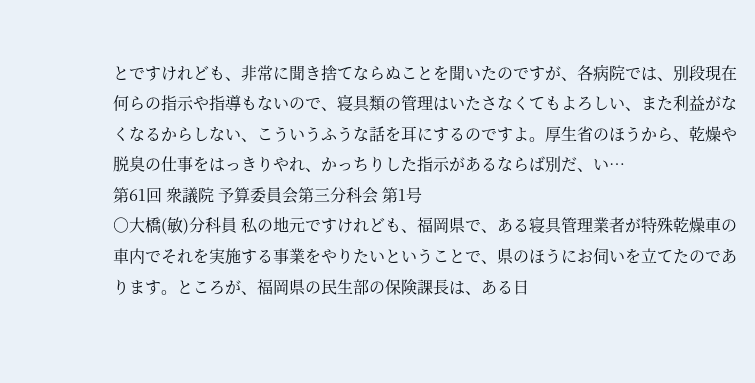とですけれども、非常に聞き捨てならぬことを聞いたのですが、各病院では、別段現在何らの指示や指導もないので、寝具類の管理はいたさなくてもよろしい、また利益がなくなるからしない、こういうふうな話を耳にするのですよ。厚生省のほうから、乾燥や脱臭の仕事をはっきりやれ、かっちりした指示があるならば別だ、い…
第61回 衆議院 予算委員会第三分科会 第1号
○大橋(敏)分科員 私の地元ですけれども、福岡県で、ある寝具管理業者が特殊乾燥車の車内でそれを実施する事業をやりたいということで、県のほうにお伺いを立てたのであります。ところが、福岡県の民生部の保険課長は、ある日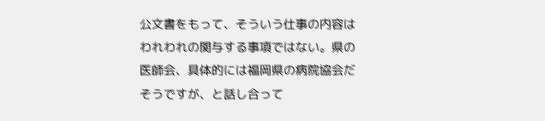公文書をもって、そういう仕事の内容はわれわれの関与する事項ではない。県の医師会、具体的には福岡県の病院協会だそうですが、と話し合って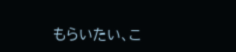もらいたい、こ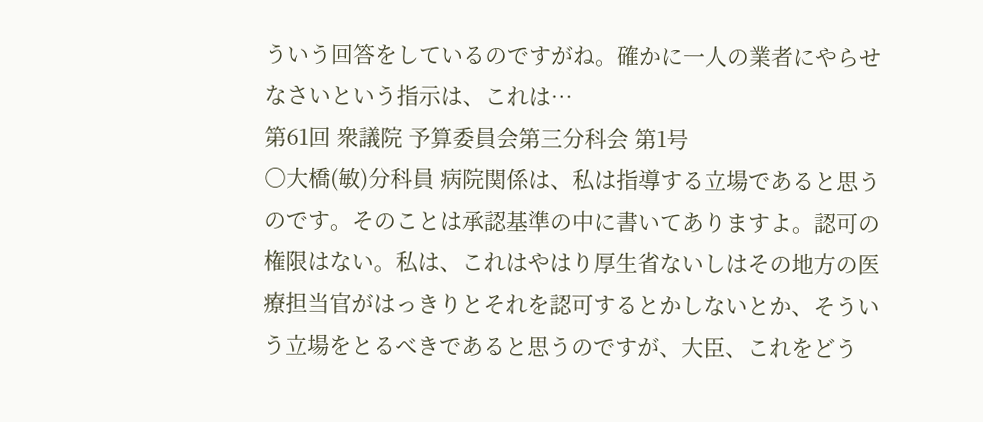ういう回答をしているのですがね。確かに一人の業者にやらせなさいという指示は、これは…
第61回 衆議院 予算委員会第三分科会 第1号
○大橋(敏)分科員 病院関係は、私は指導する立場であると思うのです。そのことは承認基準の中に書いてありますよ。認可の権限はない。私は、これはやはり厚生省ないしはその地方の医療担当官がはっきりとそれを認可するとかしないとか、そういう立場をとるべきであると思うのですが、大臣、これをどう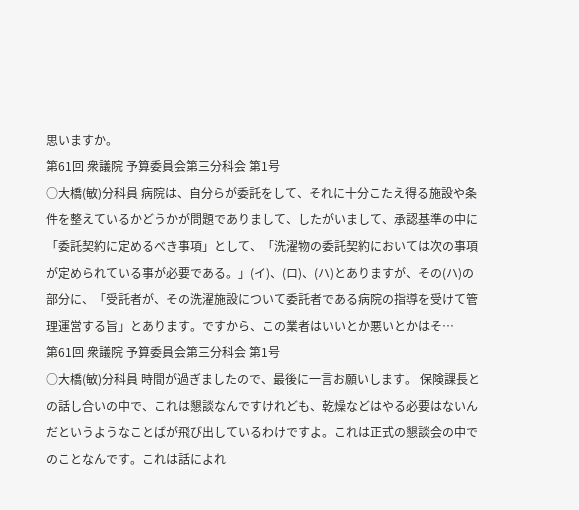思いますか。
第61回 衆議院 予算委員会第三分科会 第1号
○大橋(敏)分科員 病院は、自分らが委託をして、それに十分こたえ得る施設や条件を整えているかどうかが問題でありまして、したがいまして、承認基準の中に「委託契約に定めるべき事項」として、「洗濯物の委託契約においては次の事項が定められている事が必要である。」(イ)、(ロ)、(ハ)とありますが、その(ハ)の部分に、「受託者が、その洗濯施設について委託者である病院の指導を受けて管理運営する旨」とあります。ですから、この業者はいいとか悪いとかはそ…
第61回 衆議院 予算委員会第三分科会 第1号
○大橋(敏)分科員 時間が過ぎましたので、最後に一言お願いします。 保険課長との話し合いの中で、これは懇談なんですけれども、乾燥などはやる必要はないんだというようなことばが飛び出しているわけですよ。これは正式の懇談会の中でのことなんです。これは話によれ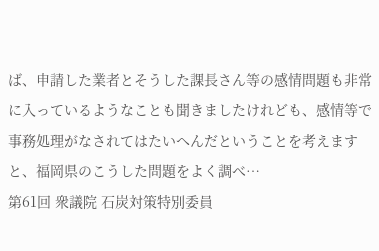ば、申請した業者とそうした課長さん等の感情問題も非常に入っているようなことも聞きましたけれども、感情等で事務処理がなされてはたいへんだということを考えますと、福岡県のこうした問題をよく調べ…
第61回 衆議院 石炭対策特別委員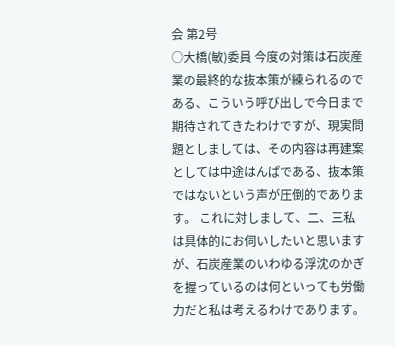会 第2号
○大橋(敏)委員 今度の対策は石炭産業の最終的な抜本策が練られるのである、こういう呼び出しで今日まで期待されてきたわけですが、現実問題としましては、その内容は再建案としては中途はんぱである、抜本策ではないという声が圧倒的であります。 これに対しまして、二、三私は具体的にお伺いしたいと思いますが、石炭産業のいわゆる浮沈のかぎを握っているのは何といっても労働力だと私は考えるわけであります。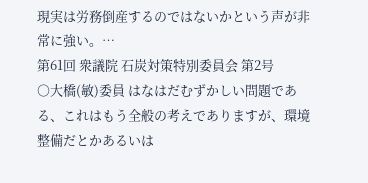現実は労務倒産するのではないかという声が非常に強い。…
第61回 衆議院 石炭対策特別委員会 第2号
○大橋(敏)委員 はなはだむずかしい問題である、これはもう全般の考えでありますが、環境整備だとかあるいは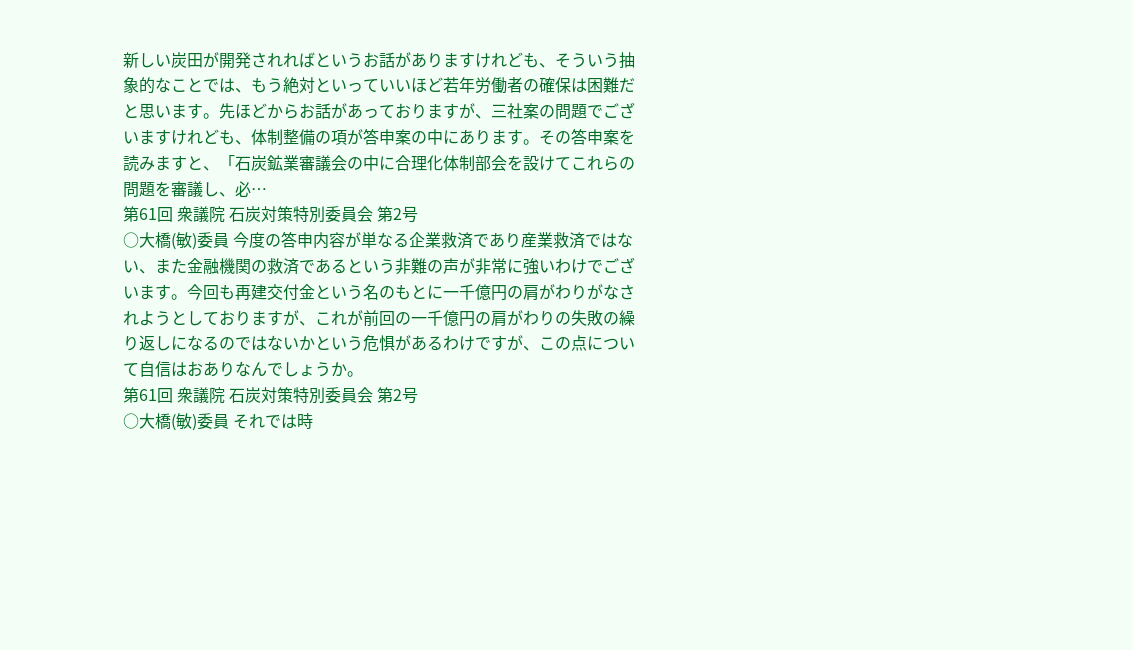新しい炭田が開発されればというお話がありますけれども、そういう抽象的なことでは、もう絶対といっていいほど若年労働者の確保は困難だと思います。先ほどからお話があっておりますが、三社案の問題でございますけれども、体制整備の項が答申案の中にあります。その答申案を読みますと、「石炭鉱業審議会の中に合理化体制部会を設けてこれらの問題を審議し、必…
第61回 衆議院 石炭対策特別委員会 第2号
○大橋(敏)委員 今度の答申内容が単なる企業救済であり産業救済ではない、また金融機関の救済であるという非難の声が非常に強いわけでございます。今回も再建交付金という名のもとに一千億円の肩がわりがなされようとしておりますが、これが前回の一千億円の肩がわりの失敗の繰り返しになるのではないかという危惧があるわけですが、この点について自信はおありなんでしょうか。
第61回 衆議院 石炭対策特別委員会 第2号
○大橋(敏)委員 それでは時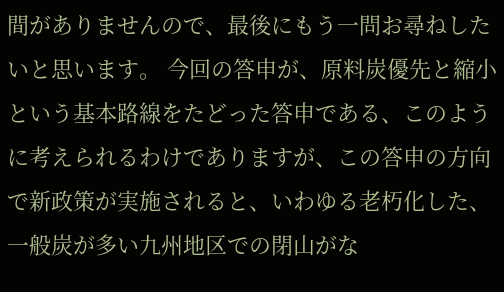間がありませんので、最後にもう一問お尋ねしたいと思います。 今回の答申が、原料炭優先と縮小という基本路線をたどった答申である、このように考えられるわけでありますが、この答申の方向で新政策が実施されると、いわゆる老朽化した、一般炭が多い九州地区での閉山がな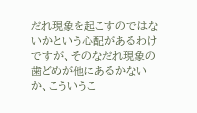だれ現象を起こすのではないかという心配があるわけですが、そのなだれ現象の歯どめが他にあるかないか、こういうこ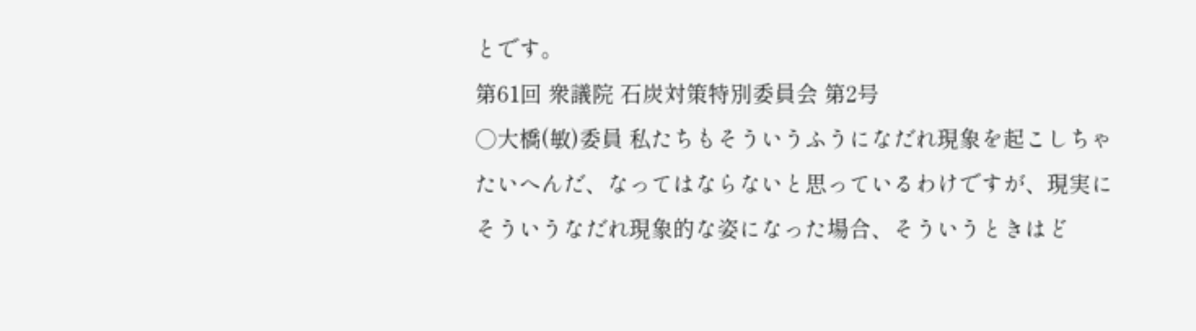とです。
第61回 衆議院 石炭対策特別委員会 第2号
○大橋(敏)委員 私たちもそういうふうになだれ現象を起こしちゃたいへんだ、なってはならないと思っているわけですが、現実にそういうなだれ現象的な姿になった場合、そういうときはど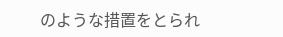のような措置をとられ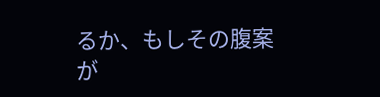るか、もしその腹案が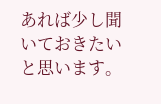あれば少し聞いておきたいと思います。